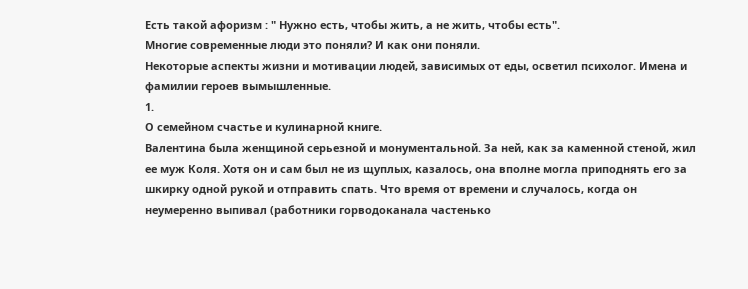Есть такой афоризм : " Нужно есть, чтобы жить, а не жить, чтобы есть".
Многие современные люди это поняли? И как они поняли.
Некоторые аспекты жизни и мотивации людей, зависимых от еды, осветил психолог. Имена и фамилии героев вымышленные.
1.
О семейном счастье и кулинарной книге.
Валентина была женщиной серьезной и монументальной. За ней, как за каменной стеной, жил ее муж Коля. Хотя он и сам был не из щуплых, казалось, она вполне могла приподнять его за шкирку одной рукой и отправить спать. Что время от времени и случалось, когда он неумеренно выпивал (работники горводоканала частенько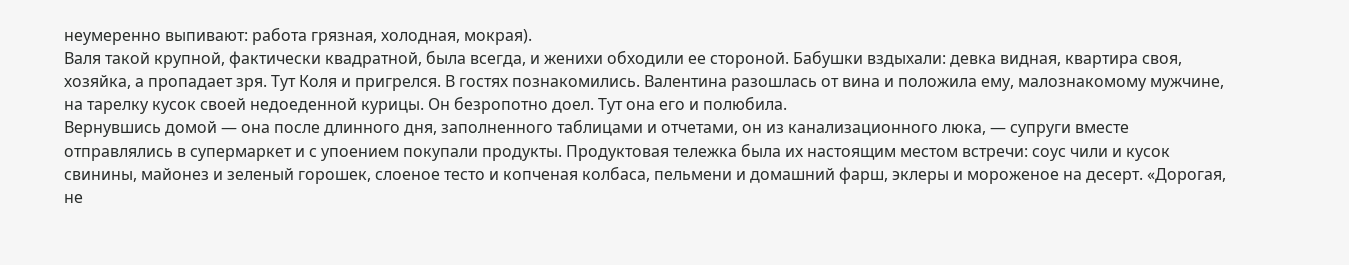неумеренно выпивают: работа грязная, холодная, мокрая).
Валя такой крупной, фактически квадратной, была всегда, и женихи обходили ее стороной. Бабушки вздыхали: девка видная, квартира своя, хозяйка, а пропадает зря. Тут Коля и пригрелся. В гостях познакомились. Валентина разошлась от вина и положила ему, малознакомому мужчине, на тарелку кусок своей недоеденной курицы. Он безропотно доел. Тут она его и полюбила.
Вернувшись домой — она после длинного дня, заполненного таблицами и отчетами, он из канализационного люка, — супруги вместе отправлялись в супермаркет и с упоением покупали продукты. Продуктовая тележка была их настоящим местом встречи: соус чили и кусок свинины, майонез и зеленый горошек, слоеное тесто и копченая колбаса, пельмени и домашний фарш, эклеры и мороженое на десерт. «Дорогая, не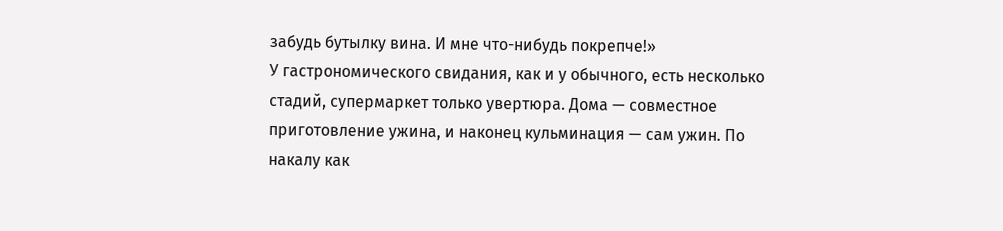забудь бутылку вина. И мне что-нибудь покрепче!»
У гастрономического свидания, как и у обычного, есть несколько стадий, супермаркет только увертюра. Дома — совместное приготовление ужина, и наконец кульминация — сам ужин. По накалу как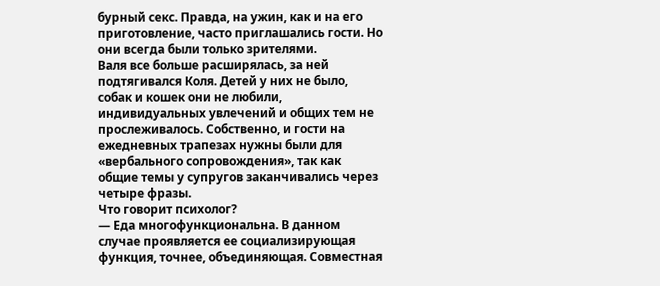бурный секс. Правда, на ужин, как и на его приготовление, часто приглашались гости. Но они всегда были только зрителями.
Валя все больше расширялась, за ней подтягивался Коля. Детей у них не было, собак и кошек они не любили, индивидуальных увлечений и общих тем не прослеживалось. Собственно, и гости на ежедневных трапезах нужны были для «вербального сопровождения», так как общие темы у супругов заканчивались через четыре фразы.
Что говорит психолог?
— Еда многофункциональна. В данном случае проявляется ее социализирующая функция, точнее, объединяющая. Совместная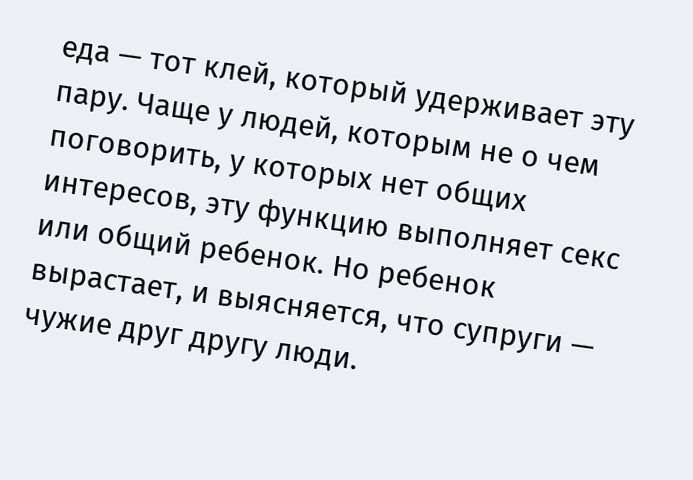еда — тот клей, который удерживает эту пару. Чаще у людей, которым не о чем поговорить, у которых нет общих интересов, эту функцию выполняет секс или общий ребенок. Но ребенок вырастает, и выясняется, что супруги — чужие друг другу люди.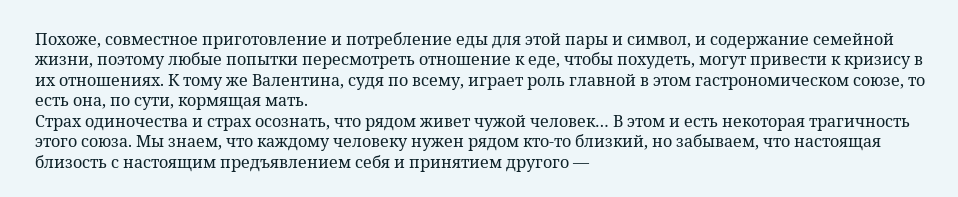Похоже, совместное приготовление и потребление еды для этой пары и символ, и содержание семейной жизни, поэтому любые попытки пересмотреть отношение к еде, чтобы похудеть, могут привести к кризису в их отношениях. К тому же Валентина, судя по всему, играет роль главной в этом гастрономическом союзе, то есть она, по сути, кормящая мать.
Страх одиночества и страх осознать, что рядом живет чужой человек… В этом и есть некоторая трагичность этого союза. Мы знаем, что каждому человеку нужен рядом кто-то близкий, но забываем, что настоящая близость с настоящим предъявлением себя и принятием другого —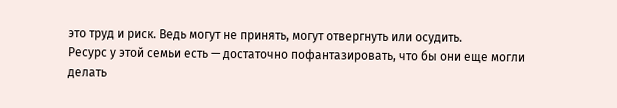это труд и риск. Ведь могут не принять, могут отвергнуть или осудить.
Ресурс у этой семьи есть — достаточно пофантазировать, что бы они еще могли делать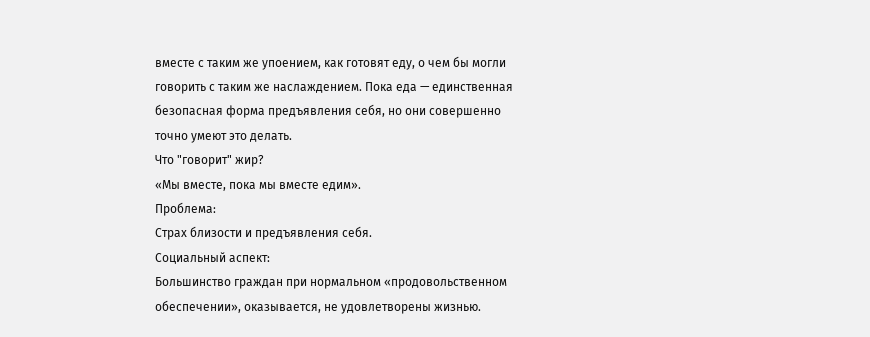вместе с таким же упоением, как готовят еду, о чем бы могли говорить с таким же наслаждением. Пока еда — единственная безопасная форма предъявления себя, но они совершенно точно умеют это делать.
Что "говорит" жир?
«Мы вместе, пока мы вместе едим».
Проблема:
Страх близости и предъявления себя.
Социальный аспект:
Большинство граждан при нормальном «продовольственном обеспечении», оказывается, не удовлетворены жизнью.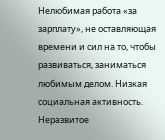Нелюбимая работа «за зарплату», не оставляющая времени и сил на то, чтобы развиваться, заниматься любимым делом. Низкая социальная активность. Неразвитое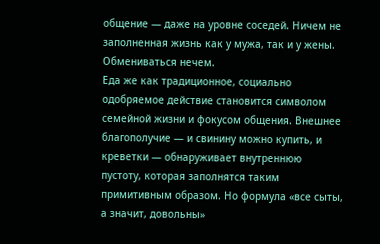общение — даже на уровне соседей. Ничем не заполненная жизнь как у мужа, так и у жены. Обмениваться нечем.
Еда же как традиционное, социально одобряемое действие становится символом семейной жизни и фокусом общения. Внешнее благополучие — и свинину можно купить, и креветки — обнаруживает внутреннюю пустоту, которая заполнятся таким примитивным образом. Но формула «все сыты, а значит, довольны»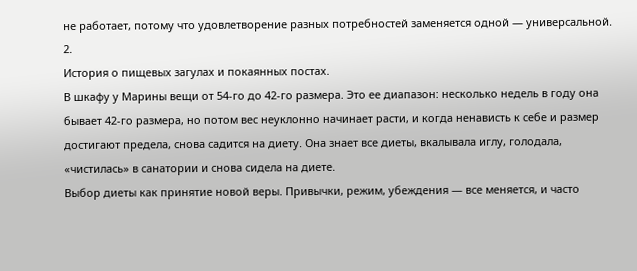не работает, потому что удовлетворение разных потребностей заменяется одной — универсальной.
2.
История о пищевых загулах и покаянных постах.
В шкафу у Марины вещи от 54-го до 42-го размера. Это ее диапазон: несколько недель в году она бывает 42-го размера, но потом вес неуклонно начинает расти, и когда ненависть к себе и размер достигают предела, снова садится на диету. Она знает все диеты, вкалывала иглу, голодала, «чистилась» в санатории и снова сидела на диете.
Выбор диеты как принятие новой веры. Привычки, режим, убеждения — все меняется, и часто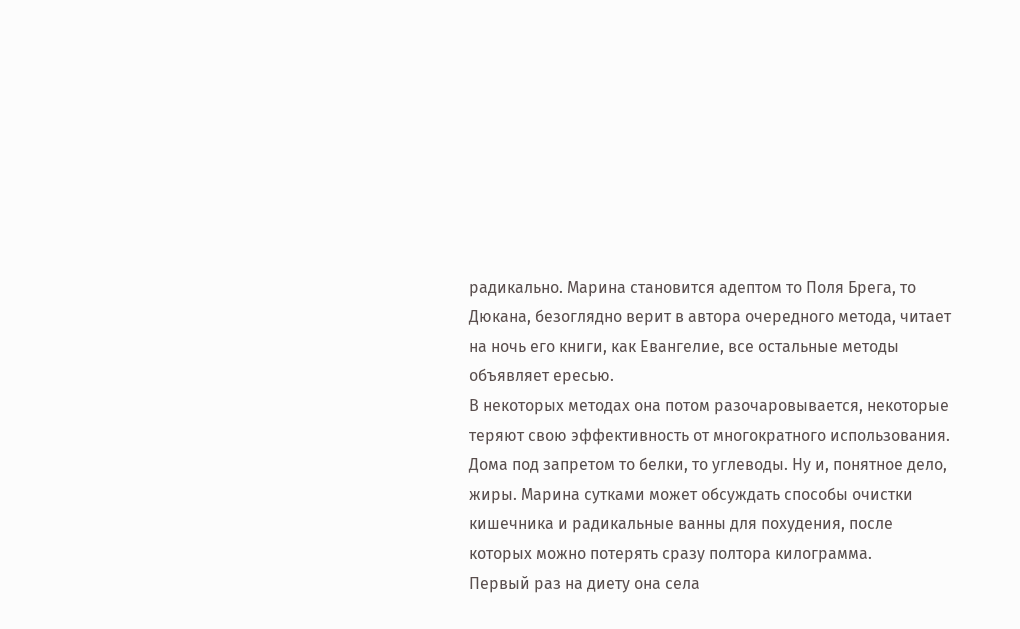радикально. Марина становится адептом то Поля Брега, то Дюкана, безоглядно верит в автора очередного метода, читает на ночь его книги, как Евангелие, все остальные методы объявляет ересью.
В некоторых методах она потом разочаровывается, некоторые теряют свою эффективность от многократного использования. Дома под запретом то белки, то углеводы. Ну и, понятное дело, жиры. Марина сутками может обсуждать способы очистки кишечника и радикальные ванны для похудения, после которых можно потерять сразу полтора килограмма.
Первый раз на диету она села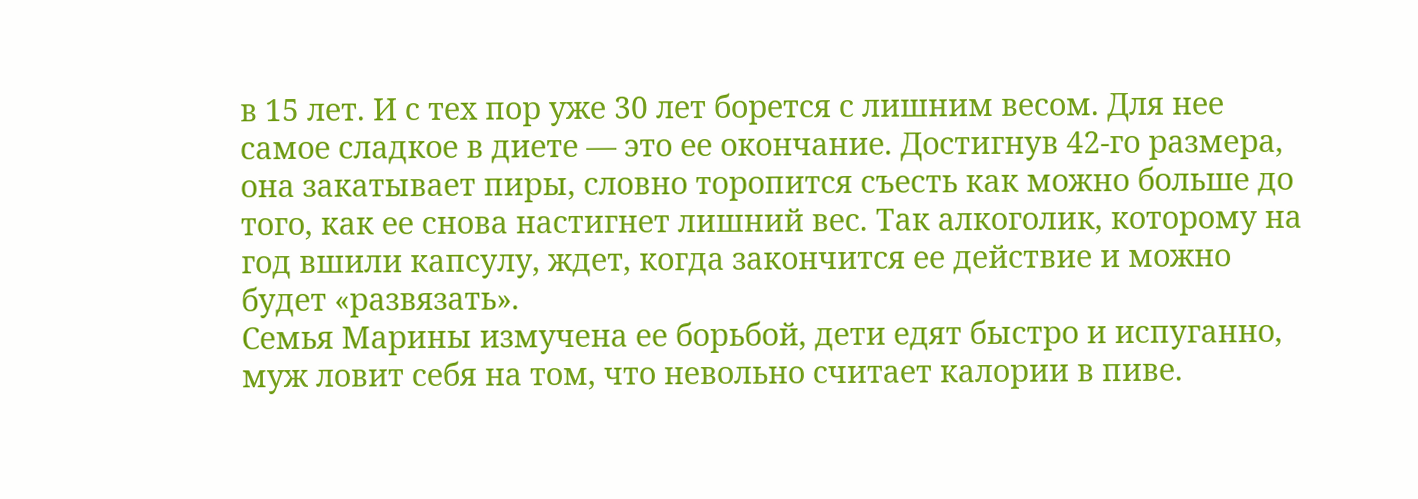в 15 лет. И с тех пор уже 30 лет борется с лишним весом. Для нее самое сладкое в диете — это ее окончание. Достигнув 42-го размера, она закатывает пиры, словно торопится съесть как можно больше до того, как ее снова настигнет лишний вес. Так алкоголик, которому на год вшили капсулу, ждет, когда закончится ее действие и можно будет «развязать».
Семья Марины измучена ее борьбой, дети едят быстро и испуганно, муж ловит себя на том, что невольно считает калории в пиве.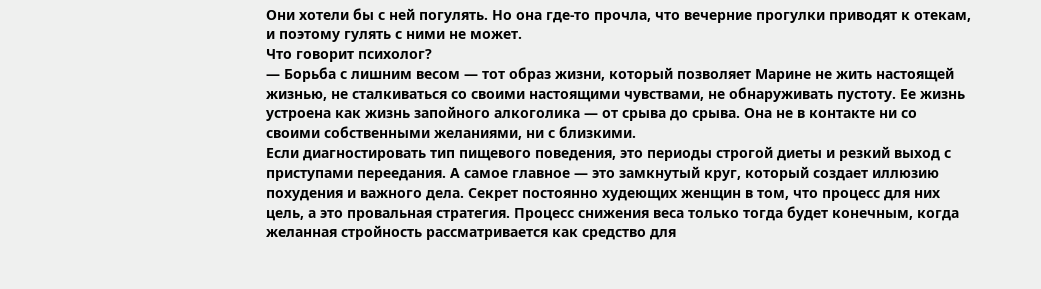Они хотели бы с ней погулять. Но она где-то прочла, что вечерние прогулки приводят к отекам, и поэтому гулять с ними не может.
Что говорит психолог?
— Борьба с лишним весом — тот образ жизни, который позволяет Марине не жить настоящей жизнью, не сталкиваться со своими настоящими чувствами, не обнаруживать пустоту. Ее жизнь устроена как жизнь запойного алкоголика — от срыва до срыва. Она не в контакте ни со своими собственными желаниями, ни с близкими.
Если диагностировать тип пищевого поведения, это периоды строгой диеты и резкий выход с приступами переедания. А самое главное — это замкнутый круг, который создает иллюзию похудения и важного дела. Секрет постоянно худеющих женщин в том, что процесс для них цель, а это провальная стратегия. Процесс снижения веса только тогда будет конечным, когда желанная стройность рассматривается как средство для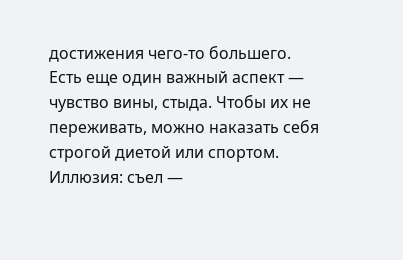достижения чего-то большего.
Есть еще один важный аспект — чувство вины, стыда. Чтобы их не переживать, можно наказать себя строгой диетой или спортом. Иллюзия: съел —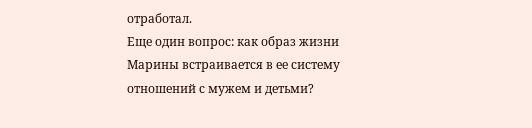отработал.
Еще один вопрос: как образ жизни Марины встраивается в ее систему отношений с мужем и детьми?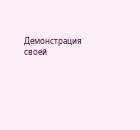Демонстрация своей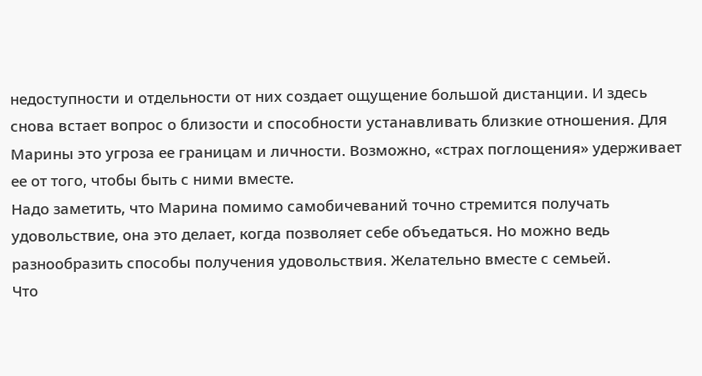недоступности и отдельности от них создает ощущение большой дистанции. И здесь снова встает вопрос о близости и способности устанавливать близкие отношения. Для Марины это угроза ее границам и личности. Возможно, «страх поглощения» удерживает ее от того, чтобы быть с ними вместе.
Надо заметить, что Марина помимо самобичеваний точно стремится получать удовольствие, она это делает, когда позволяет себе объедаться. Но можно ведь разнообразить способы получения удовольствия. Желательно вместе с семьей.
Что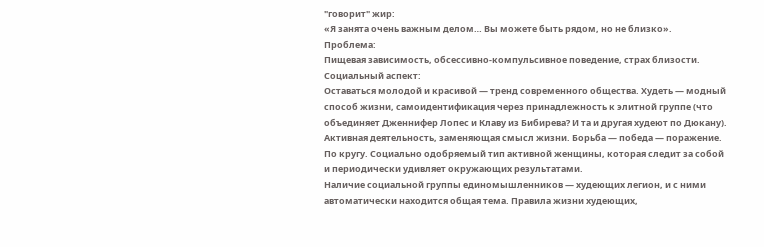"говорит" жир:
«Я занята очень важным делом… Вы можете быть рядом, но не близко».
Проблема:
Пищевая зависимость, обсессивно-компульсивное поведение, страх близости.
Социальный аспект:
Оставаться молодой и красивой — тренд современного общества. Худеть — модный способ жизни, самоидентификация через принадлежность к элитной группе (что объединяет Дженнифер Лопес и Клаву из Бибирева? И та и другая худеют по Дюкану). Активная деятельность, заменяющая смысл жизни. Борьба — победа — поражение. По кругу. Социально одобряемый тип активной женщины, которая следит за собой и периодически удивляет окружающих результатами.
Наличие социальной группы единомышленников — худеющих легион, и с ними автоматически находится общая тема. Правила жизни худеющих,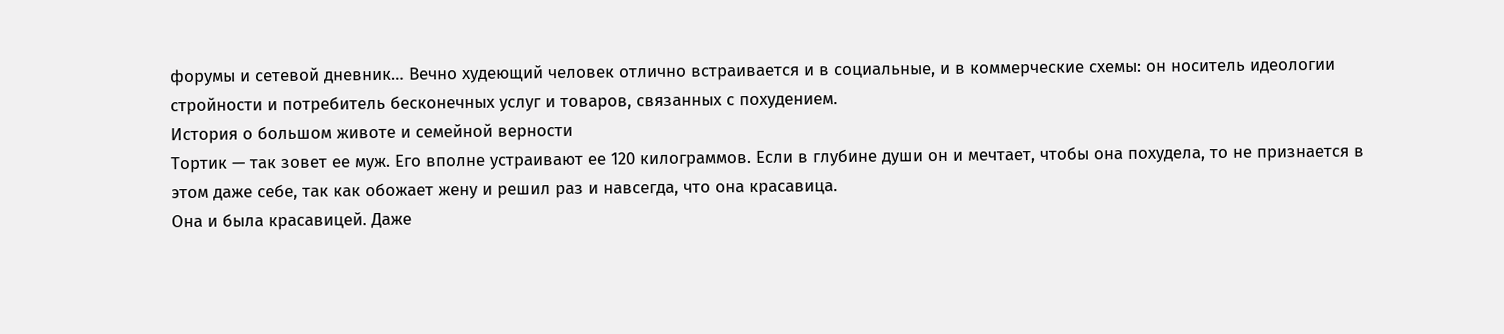форумы и сетевой дневник… Вечно худеющий человек отлично встраивается и в социальные, и в коммерческие схемы: он носитель идеологии стройности и потребитель бесконечных услуг и товаров, связанных с похудением.
История о большом животе и семейной верности
Тортик — так зовет ее муж. Его вполне устраивают ее 120 килограммов. Если в глубине души он и мечтает, чтобы она похудела, то не признается в этом даже себе, так как обожает жену и решил раз и навсегда, что она красавица.
Она и была красавицей. Даже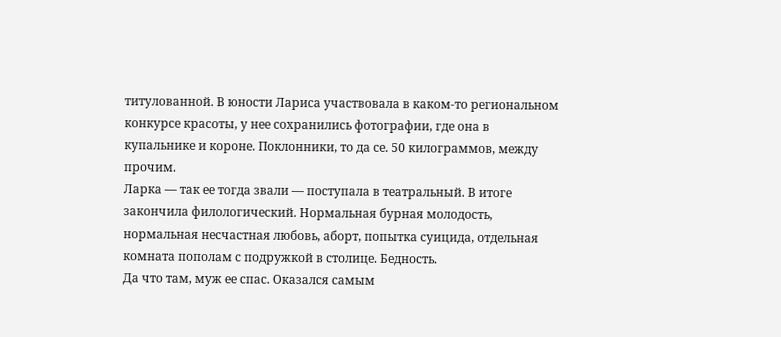титулованной. В юности Лариса участвовала в каком-то региональном конкурсе красоты, у нее сохранились фотографии, где она в купальнике и короне. Поклонники, то да се. 50 килограммов, между прочим.
Ларка — так ее тогда звали — поступала в театральный. В итоге закончила филологический. Нормальная бурная молодость, нормальная несчастная любовь, аборт, попытка суицида, отдельная комната пополам с подружкой в столице. Бедность.
Да что там, муж ее спас. Оказался самым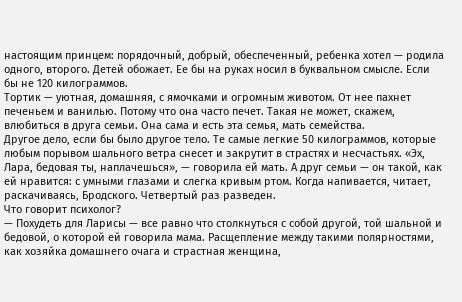настоящим принцем: порядочный, добрый, обеспеченный, ребенка хотел — родила одного, второго. Детей обожает. Ее бы на руках носил в буквальном смысле. Если бы не 120 килограммов.
Тортик — уютная, домашняя, с ямочками и огромным животом. От нее пахнет печеньем и ванилью. Потому что она часто печет. Такая не может, скажем, влюбиться в друга семьи. Она сама и есть эта семья, мать семейства.
Другое дело, если бы было другое тело. Те самые легкие 50 килограммов, которые любым порывом шального ветра снесет и закрутит в страстях и несчастьях. «Эх, Лара, бедовая ты, наплачешься», — говорила ей мать. А друг семьи — он такой, как ей нравится: с умными глазами и слегка кривым ртом. Когда напивается, читает, раскачиваясь, Бродского. Четвертый раз разведен.
Что говорит психолог?
— Похудеть для Ларисы — все равно что столкнуться с собой другой, той шальной и бедовой, о которой ей говорила мама. Расщепление между такими полярностями, как хозяйка домашнего очага и страстная женщина,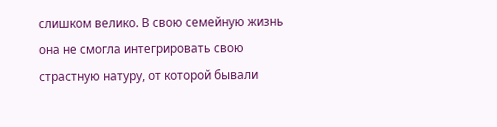слишком велико. В свою семейную жизнь она не смогла интегрировать свою страстную натуру, от которой бывали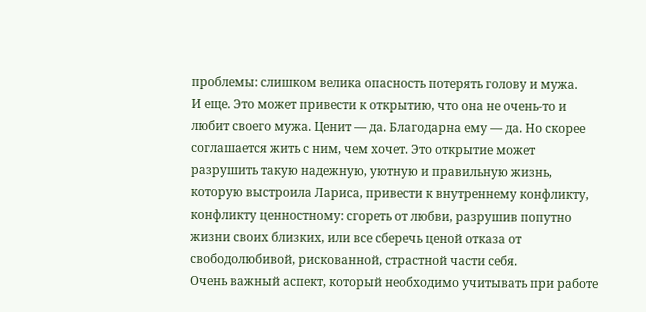проблемы: слишком велика опасность потерять голову и мужа.
И еще. Это может привести к открытию, что она не очень-то и любит своего мужа. Ценит — да. Благодарна ему — да. Но скорее соглашается жить с ним, чем хочет. Это открытие может разрушить такую надежную, уютную и правильную жизнь, которую выстроила Лариса, привести к внутреннему конфликту, конфликту ценностному: сгореть от любви, разрушив попутно жизни своих близких, или все сберечь ценой отказа от свободолюбивой, рискованной, страстной части себя.
Очень важный аспект, который необходимо учитывать при работе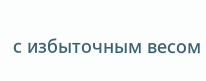с избыточным весом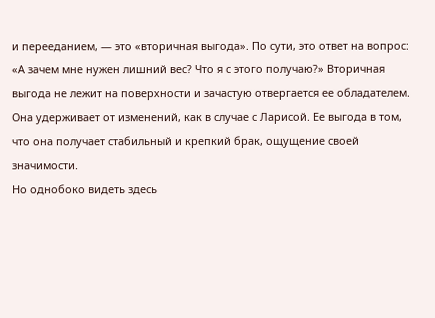и перееданием, — это «вторичная выгода». По сути, это ответ на вопрос: «А зачем мне нужен лишний вес? Что я с этого получаю?» Вторичная выгода не лежит на поверхности и зачастую отвергается ее обладателем. Она удерживает от изменений, как в случае с Ларисой. Ее выгода в том, что она получает стабильный и крепкий брак, ощущение своей значимости.
Но однобоко видеть здесь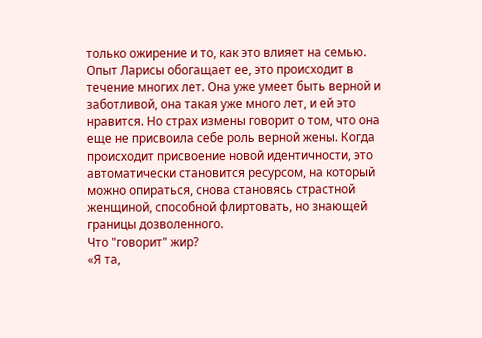только ожирение и то, как это влияет на семью. Опыт Ларисы обогащает ее, это происходит в течение многих лет. Она уже умеет быть верной и заботливой, она такая уже много лет, и ей это нравится. Но страх измены говорит о том, что она еще не присвоила себе роль верной жены. Когда происходит присвоение новой идентичности, это автоматически становится ресурсом, на который можно опираться, снова становясь страстной женщиной, способной флиртовать, но знающей границы дозволенного.
Что "говорит" жир?
«Я та,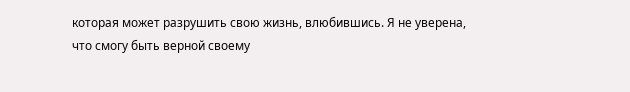которая может разрушить свою жизнь, влюбившись. Я не уверена, что смогу быть верной своему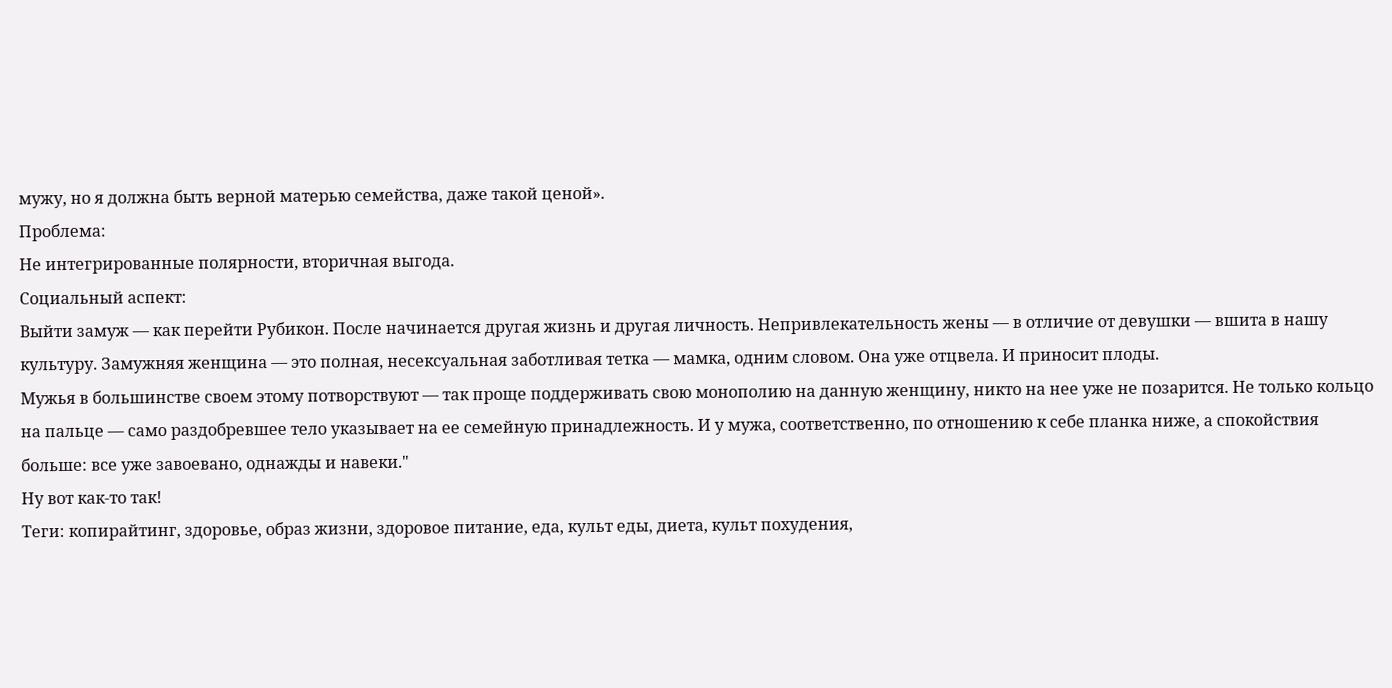мужу, но я должна быть верной матерью семейства, даже такой ценой».
Проблема:
Не интегрированные полярности, вторичная выгода.
Социальный аспект:
Выйти замуж — как перейти Рубикон. После начинается другая жизнь и другая личность. Непривлекательность жены — в отличие от девушки — вшита в нашу культуру. Замужняя женщина — это полная, несексуальная заботливая тетка — мамка, одним словом. Она уже отцвела. И приносит плоды.
Мужья в большинстве своем этому потворствуют — так проще поддерживать свою монополию на данную женщину, никто на нее уже не позарится. Не только кольцо на пальце — само раздобревшее тело указывает на ее семейную принадлежность. И у мужа, соответственно, по отношению к себе планка ниже, а спокойствия больше: все уже завоевано, однажды и навеки."
Ну вот как-то так!
Теги: копирайтинг, здоровье, образ жизни, здоровое питание, еда, культ еды, диета, культ похудения,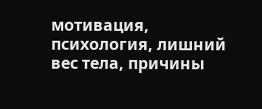мотивация, психология, лишний вес тела, причины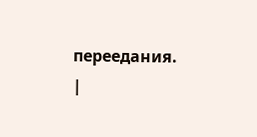переедания.
|